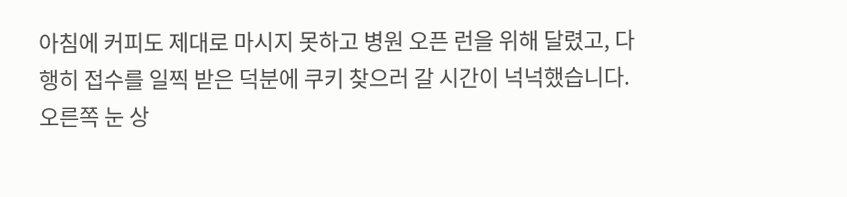아침에 커피도 제대로 마시지 못하고 병원 오픈 런을 위해 달렸고, 다행히 접수를 일찍 받은 덕분에 쿠키 찾으러 갈 시간이 넉넉했습니다. 오른쪽 눈 상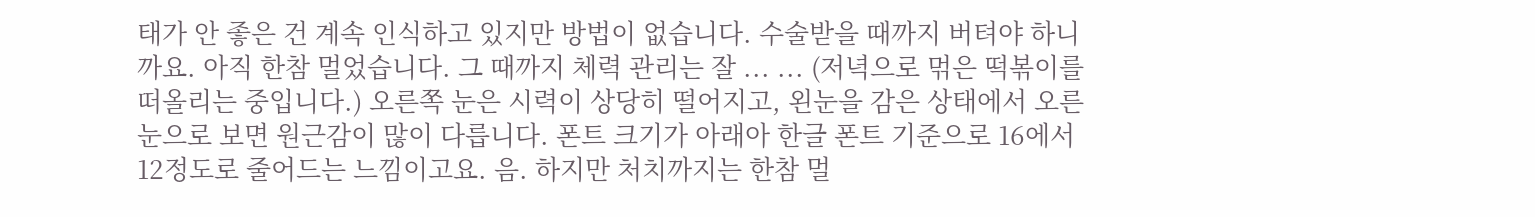태가 안 좋은 건 계속 인식하고 있지만 방법이 없습니다. 수술받을 때까지 버텨야 하니까요. 아직 한참 멀었습니다. 그 때까지 체력 관리는 잘 ... ... (저녁으로 먺은 떡볶이를 떠올리는 중입니다.) 오른쪽 눈은 시력이 상당히 떨어지고, 왼눈을 감은 상태에서 오른눈으로 보면 원근감이 많이 다릅니다. 폰트 크기가 아래아 한글 폰트 기준으로 16에서 12정도로 줄어드는 느낌이고요. 음. 하지만 처치까지는 한참 멀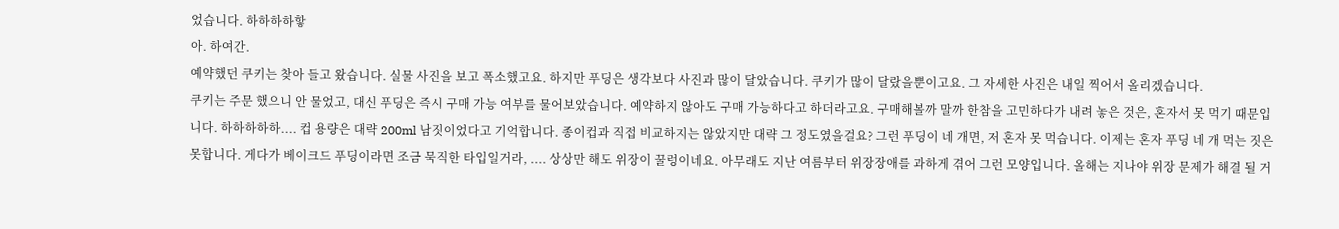었습니다. 하하하하핳
아. 하여간.
예약했던 쿠키는 찾아 들고 왔습니다. 실물 사진을 보고 폭소했고요. 하지만 푸딩은 생각보다 사진과 많이 달았습니다. 쿠키가 많이 달랐을뿐이고요. 그 자세한 사진은 내일 찍어서 올리겠습니다.
쿠키는 주문 했으니 안 물었고, 대신 푸딩은 즉시 구매 가능 여부를 물어보았습니다. 예약하지 않아도 구매 가능하다고 하더라고요. 구매해볼까 말까 한참을 고민하다가 내려 놓은 것은, 혼자서 못 먹기 때문입니다. 하하하하하.... 컵 용량은 대략 200ml 남짓이었다고 기억합니다. 종이컵과 직접 비교하지는 않았지만 대략 그 정도였을걸요? 그런 푸딩이 네 개면, 저 혼자 못 먹습니다. 이제는 혼자 푸딩 네 개 먹는 짓은 못합니다. 게다가 베이크드 푸딩이라면 조금 묵직한 타입일거라, .... 상상만 해도 위장이 꿀렁이네요. 아무래도 지난 여름부터 위장장애를 과하게 겪어 그런 모양입니다. 올해는 지나야 위장 문제가 해결 될 거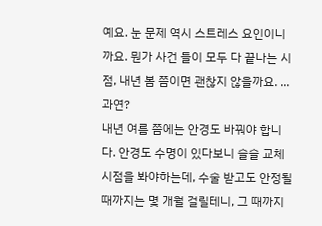예요. 눈 문제 역시 스트레스 요인이니까요. 뭔가 사건 들이 모두 다 끝나는 시점, 내년 봄 쯤이면 괜찮지 않을까요. ... 과연?
내년 여름 쯤에는 안경도 바꿔야 합니다. 안경도 수명이 있다보니 슬슬 교체 시점을 봐야하는데, 수술 받고도 안정될 때까지는 몇 개월 걸릴테니, 그 때까지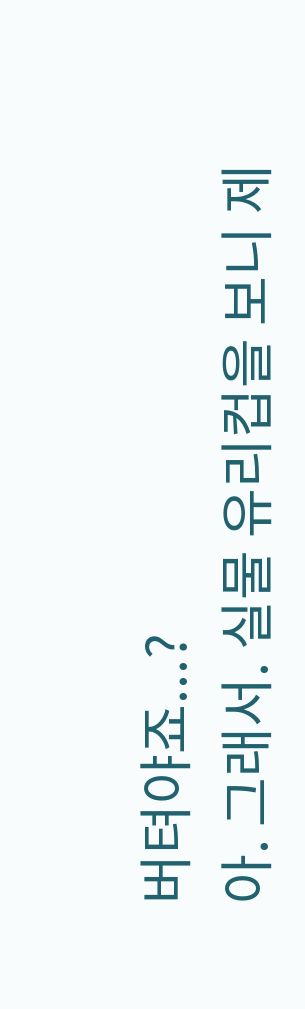버텨야죠...?
아. 그래서. 실물 유리컵을 보니 제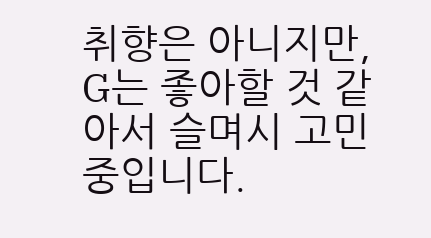취향은 아니지만, G는 좋아할 것 같아서 슬며시 고민중입니다.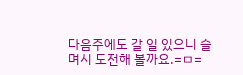다음주에도 갈 일 있으니 슬며시 도전해 볼까요.=ㅁ=